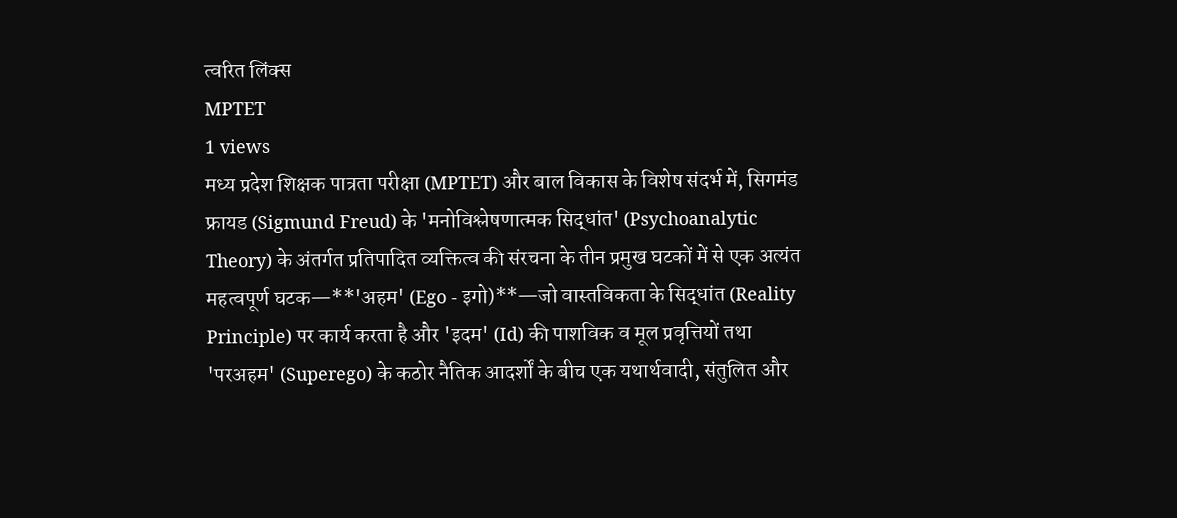त्वरित लिंक्स
MPTET
1 views
मध्य प्रदेश शिक्षक पात्रता परीक्षा (MPTET) और बाल विकास के विशेष संदर्भ में, सिगमंड फ्रायड (Sigmund Freud) के 'मनोविश्लेषणात्मक सिद्धांत' (Psychoanalytic Theory) के अंतर्गत प्रतिपादित व्यक्तित्व की संरचना के तीन प्रमुख घटकों में से एक अत्यंत महत्वपूर्ण घटक—**'अहम' (Ego - इगो)**—जो वास्तविकता के सिद्धांत (Reality Principle) पर कार्य करता है और 'इदम' (Id) की पाशविक व मूल प्रवृत्तियों तथा 'परअहम' (Superego) के कठोर नैतिक आदर्शों के बीच एक यथार्थवादी, संतुलित और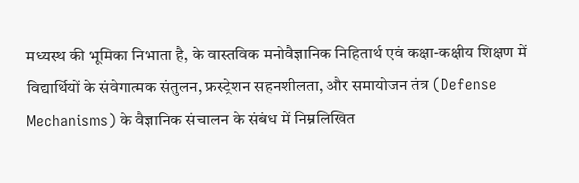मध्यस्थ की भूमिका निभाता है, के वास्तविक मनोवैज्ञानिक निहितार्थ एवं कक्षा-कक्षीय शिक्षण में विद्यार्थियों के संवेगात्मक संतुलन, फ्रस्ट्रेशन सहनशीलता, और समायोजन तंत्र (Defense Mechanisms) के वैज्ञानिक संचालन के संबंध में निम्नलिखित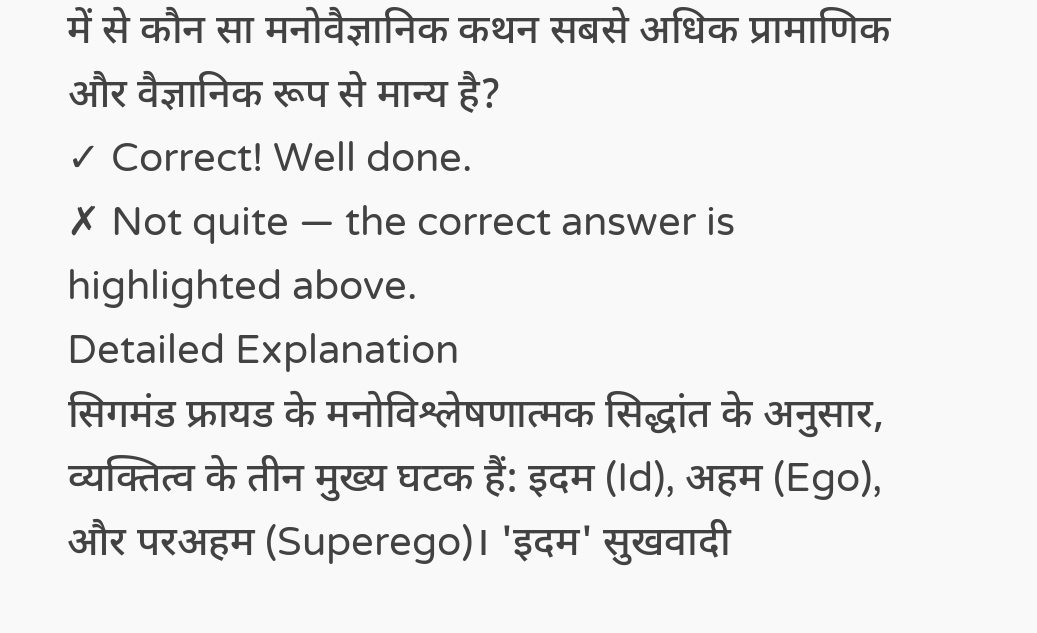में से कौन सा मनोवैज्ञानिक कथन सबसे अधिक प्रामाणिक और वैज्ञानिक रूप से मान्य है?
✓ Correct! Well done.
✗ Not quite — the correct answer is highlighted above.
Detailed Explanation
सिगमंड फ्रायड के मनोविश्लेषणात्मक सिद्धांत के अनुसार, व्यक्तित्व के तीन मुख्य घटक हैं: इदम (Id), अहम (Ego), और परअहम (Superego)। 'इदम' सुखवादी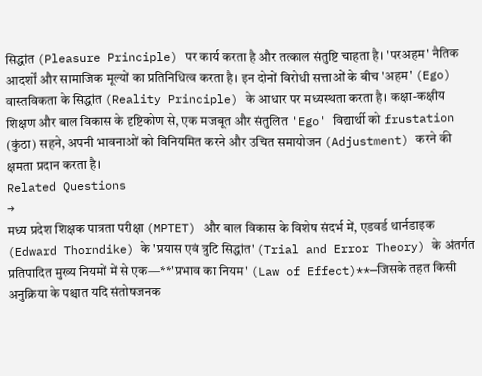सिद्धांत (Pleasure Principle) पर कार्य करता है और तत्काल संतुष्टि चाहता है। 'परअहम' नैतिक आदर्शों और सामाजिक मूल्यों का प्रतिनिधित्व करता है। इन दोनों विरोधी सत्ताओं के बीच 'अहम' (Ego) वास्तविकता के सिद्धांत (Reality Principle) के आधार पर मध्यस्थता करता है। कक्षा-कक्षीय शिक्षण और बाल विकास के दृष्टिकोण से, एक मजबूत और संतुलित 'Ego' विद्यार्थी को frustation (कुंठा) सहने, अपनी भावनाओं को विनियमित करने और उचित समायोजन (Adjustment) करने की क्षमता प्रदान करता है।
Related Questions
→
मध्य प्रदेश शिक्षक पात्रता परीक्षा (MPTET) और बाल विकास के विशेष संदर्भ में, एडवर्ड थार्नडाइक (Edward Thorndike) के 'प्रयास एवं त्रुटि सिद्धांत' (Trial and Error Theory) के अंतर्गत प्रतिपादित मुख्य नियमों में से एक—**'प्रभाव का नियम' (Law of Effect)**—जिसके तहत किसी अनुक्रिया के पश्चात यदि संतोषजनक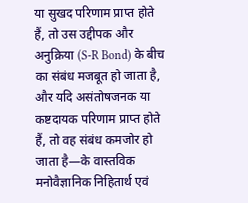या सुखद परिणाम प्राप्त होते हैं, तो उस उद्दीपक और अनुक्रिया (S-R Bond) के बीच का संबंध मजबूत हो जाता है, और यदि असंतोषजनक या कष्टदायक परिणाम प्राप्त होते हैं, तो वह संबंध कमजोर हो जाता है—के वास्तविक मनोवैज्ञानिक निहितार्थ एवं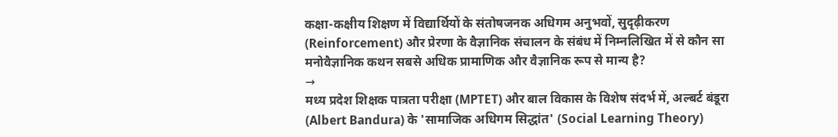कक्षा-कक्षीय शिक्षण में विद्यार्थियों के संतोषजनक अधिगम अनुभवों, सुदृढ़ीकरण (Reinforcement) और प्रेरणा के वैज्ञानिक संचालन के संबंध में निम्नलिखित में से कौन सा मनोवैज्ञानिक कथन सबसे अधिक प्रामाणिक और वैज्ञानिक रूप से मान्य है?
→
मध्य प्रदेश शिक्षक पात्रता परीक्षा (MPTET) और बाल विकास के विशेष संदर्भ में, अल्बर्ट बंडूरा (Albert Bandura) के 'सामाजिक अधिगम सिद्धांत' (Social Learning Theory)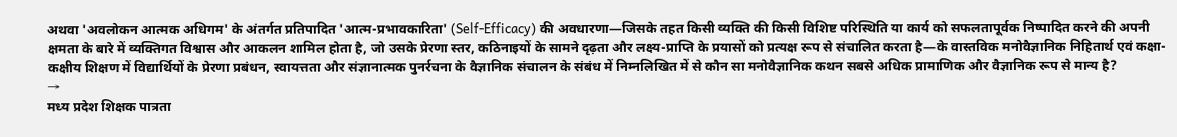अथवा 'अवलोकन आत्मक अधिगम' के अंतर्गत प्रतिपादित 'आत्म-प्रभावकारिता' (Self-Efficacy) की अवधारणा—जिसके तहत किसी व्यक्ति की किसी विशिष्ट परिस्थिति या कार्य को सफलतापूर्वक निष्पादित करने की अपनी क्षमता के बारे में व्यक्तिगत विश्वास और आकलन शामिल होता है, जो उसके प्रेरणा स्तर, कठिनाइयों के सामने दृढ़ता और लक्ष्य-प्राप्ति के प्रयासों को प्रत्यक्ष रूप से संचालित करता है—के वास्तविक मनोवैज्ञानिक निहितार्थ एवं कक्षा-कक्षीय शिक्षण में विद्यार्थियों के प्रेरणा प्रबंधन, स्वायत्तता और संज्ञानात्मक पुनर्रचना के वैज्ञानिक संचालन के संबंध में निम्नलिखित में से कौन सा मनोवैज्ञानिक कथन सबसे अधिक प्रामाणिक और वैज्ञानिक रूप से मान्य है?
→
मध्य प्रदेश शिक्षक पात्रता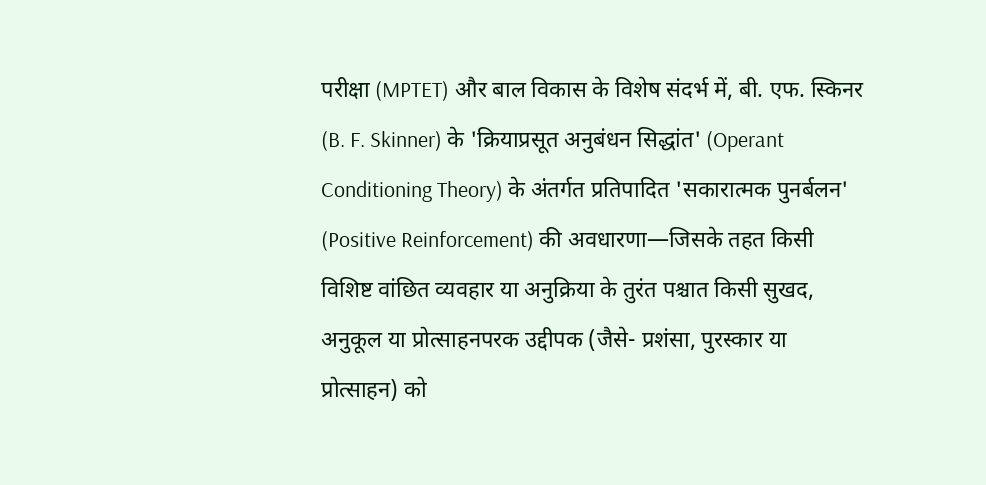परीक्षा (MPTET) और बाल विकास के विशेष संदर्भ में, बी. एफ. स्किनर (B. F. Skinner) के 'क्रियाप्रसूत अनुबंधन सिद्धांत' (Operant Conditioning Theory) के अंतर्गत प्रतिपादित 'सकारात्मक पुनर्बलन' (Positive Reinforcement) की अवधारणा—जिसके तहत किसी विशिष्ट वांछित व्यवहार या अनुक्रिया के तुरंत पश्चात किसी सुखद, अनुकूल या प्रोत्साहनपरक उद्दीपक (जैसे- प्रशंसा, पुरस्कार या प्रोत्साहन) को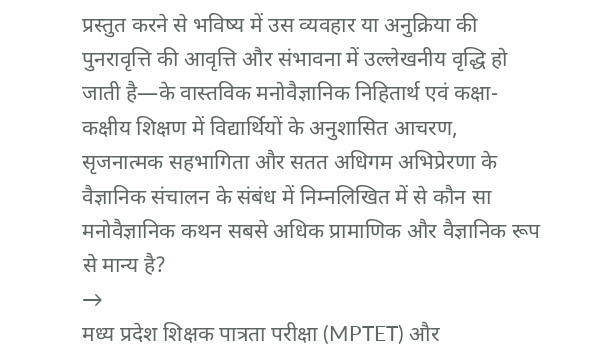प्रस्तुत करने से भविष्य में उस व्यवहार या अनुक्रिया की पुनरावृत्ति की आवृत्ति और संभावना में उल्लेखनीय वृद्धि हो जाती है—के वास्तविक मनोवैज्ञानिक निहितार्थ एवं कक्षा-कक्षीय शिक्षण में विद्यार्थियों के अनुशासित आचरण, सृजनात्मक सहभागिता और सतत अधिगम अभिप्रेरणा के वैज्ञानिक संचालन के संबंध में निम्नलिखित में से कौन सा मनोवैज्ञानिक कथन सबसे अधिक प्रामाणिक और वैज्ञानिक रूप से मान्य है?
→
मध्य प्रदेश शिक्षक पात्रता परीक्षा (MPTET) और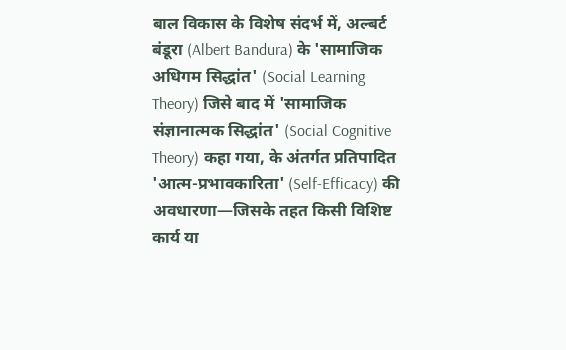बाल विकास के विशेष संदर्भ में, अल्बर्ट बंडूरा (Albert Bandura) के 'सामाजिक अधिगम सिद्धांत' (Social Learning Theory) जिसे बाद में 'सामाजिक संज्ञानात्मक सिद्धांत' (Social Cognitive Theory) कहा गया, के अंतर्गत प्रतिपादित 'आत्म-प्रभावकारिता' (Self-Efficacy) की अवधारणा—जिसके तहत किसी विशिष्ट कार्य या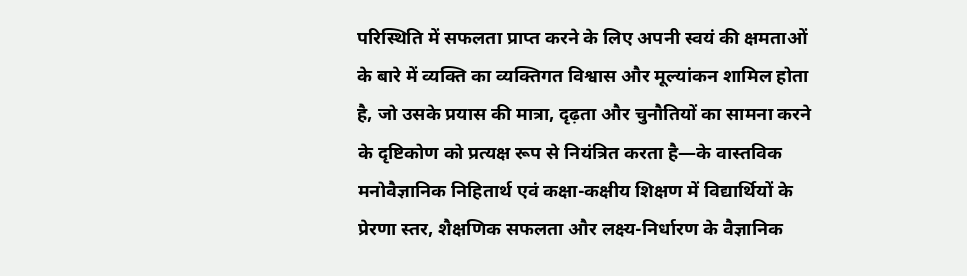परिस्थिति में सफलता प्राप्त करने के लिए अपनी स्वयं की क्षमताओं के बारे में व्यक्ति का व्यक्तिगत विश्वास और मूल्यांकन शामिल होता है, जो उसके प्रयास की मात्रा, दृढ़ता और चुनौतियों का सामना करने के दृष्टिकोण को प्रत्यक्ष रूप से नियंत्रित करता है—के वास्तविक मनोवैज्ञानिक निहितार्थ एवं कक्षा-कक्षीय शिक्षण में विद्यार्थियों के प्रेरणा स्तर, शैक्षणिक सफलता और लक्ष्य-निर्धारण के वैज्ञानिक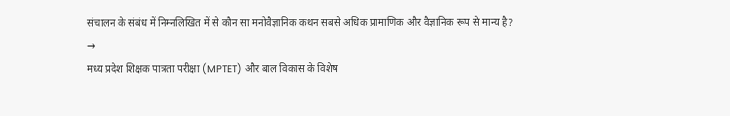संचालन के संबंध में निम्नलिखित में से कौन सा मनोवैज्ञानिक कथन सबसे अधिक प्रामाणिक और वैज्ञानिक रूप से मान्य है?
→
मध्य प्रदेश शिक्षक पात्रता परीक्षा (MPTET) और बाल विकास के विशेष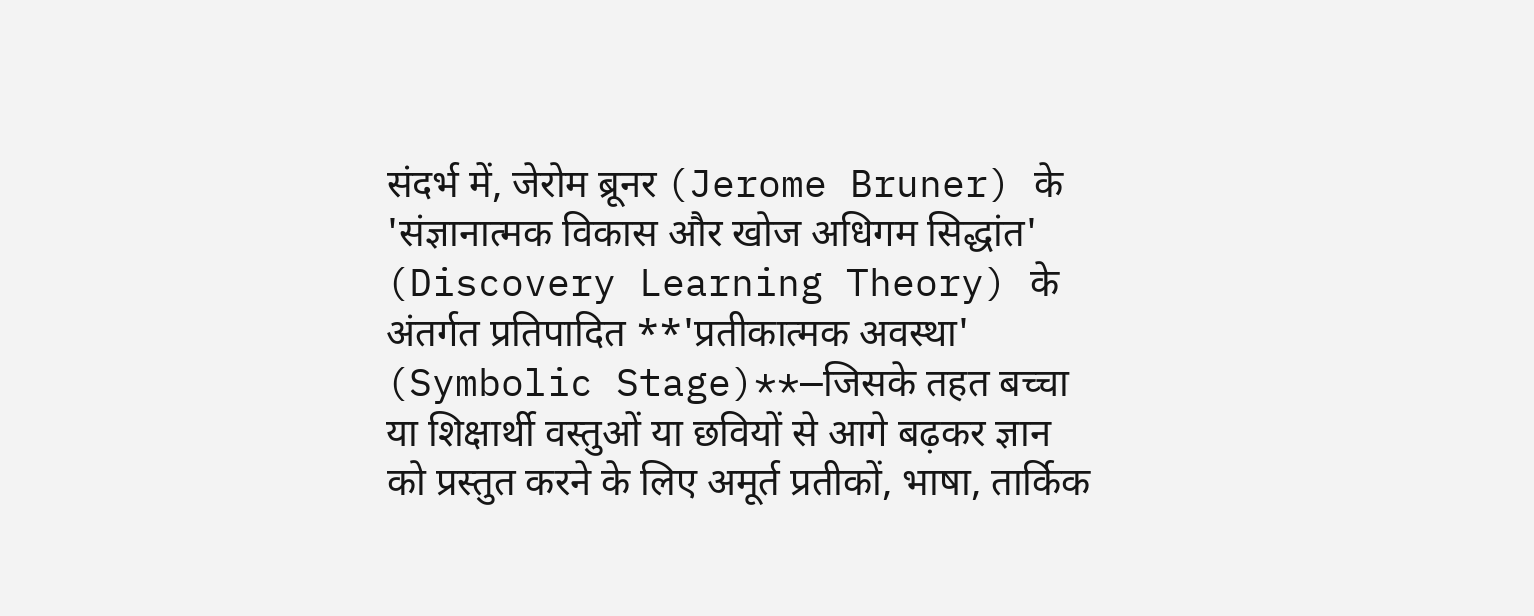संदर्भ में, जेरोम ब्रूनर (Jerome Bruner) के 'संज्ञानात्मक विकास और खोज अधिगम सिद्धांत' (Discovery Learning Theory) के अंतर्गत प्रतिपादित **'प्रतीकात्मक अवस्था' (Symbolic Stage)**—जिसके तहत बच्चा या शिक्षार्थी वस्तुओं या छवियों से आगे बढ़कर ज्ञान को प्रस्तुत करने के लिए अमूर्त प्रतीकों, भाषा, तार्किक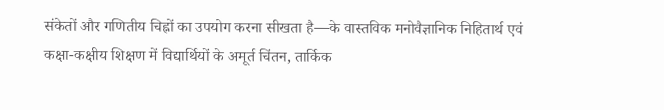संकेतों और गणितीय चिह्नों का उपयोग करना सीखता है—के वास्तविक मनोवैज्ञानिक निहितार्थ एवं कक्षा-कक्षीय शिक्षण में विद्यार्थियों के अमूर्त चिंतन, तार्किक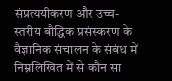संप्रत्ययीकरण और उच्च-स्तरीय बौद्धिक प्रसंस्करण के वैज्ञानिक संचालन के संबंध में निम्नलिखित में से कौन सा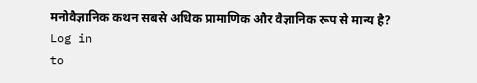मनोवैज्ञानिक कथन सबसे अधिक प्रामाणिक और वैज्ञानिक रूप से मान्य है?
Log in
to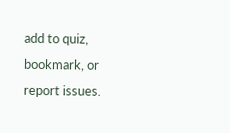add to quiz, bookmark, or report issues.